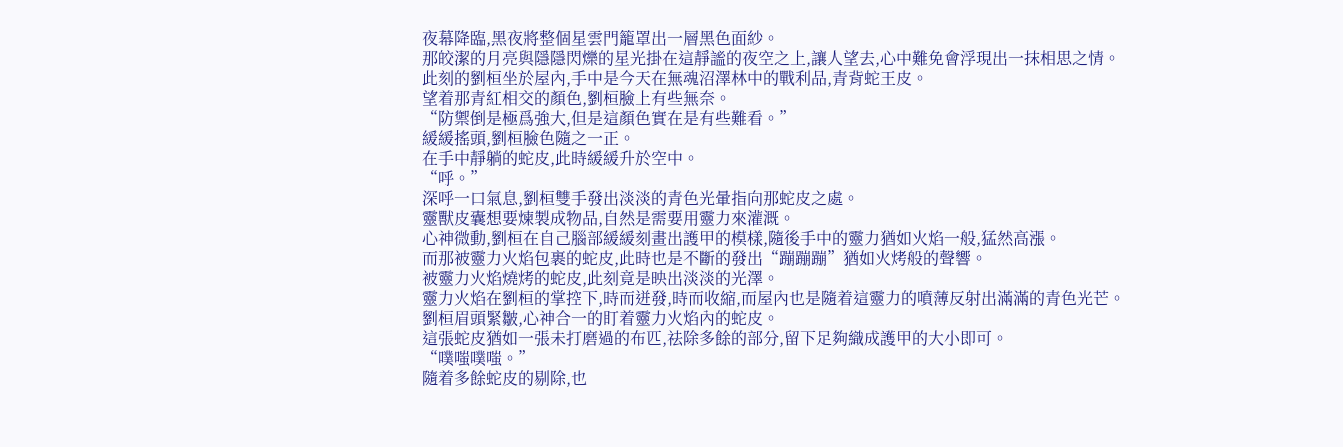夜幕降臨,黑夜將整個星雲門籠罩出一層黑色面紗。
那皎潔的月亮與隱隱閃爍的星光掛在這靜謐的夜空之上,讓人望去,心中難免會浮現出一抹相思之情。
此刻的劉桓坐於屋內,手中是今天在無魂沼澤林中的戰利品,青背蛇王皮。
望着那青紅相交的顏色,劉桓臉上有些無奈。
“防禦倒是極爲強大,但是這顏色實在是有些難看。”
緩緩搖頭,劉桓臉色隨之一正。
在手中靜躺的蛇皮,此時緩緩升於空中。
“呼。”
深呼一口氣息,劉桓雙手發出淡淡的青色光暈指向那蛇皮之處。
靈獸皮囊想要煉製成物品,自然是需要用靈力來灌溉。
心神微動,劉桓在自己腦部緩緩刻畫出護甲的模樣,隨後手中的靈力猶如火焰一般,猛然高漲。
而那被靈力火焰包裹的蛇皮,此時也是不斷的發出“蹦蹦蹦”猶如火烤般的聲響。
被靈力火焰燒烤的蛇皮,此刻竟是映出淡淡的光澤。
靈力火焰在劉桓的掌控下,時而迸發,時而收縮,而屋內也是隨着這靈力的噴薄反射出滿滿的青色光芒。
劉桓眉頭緊皺,心神合一的盯着靈力火焰內的蛇皮。
這張蛇皮猶如一張未打磨過的布匹,祛除多餘的部分,留下足夠織成護甲的大小即可。
“噗嗤噗嗤。”
隨着多餘蛇皮的剔除,也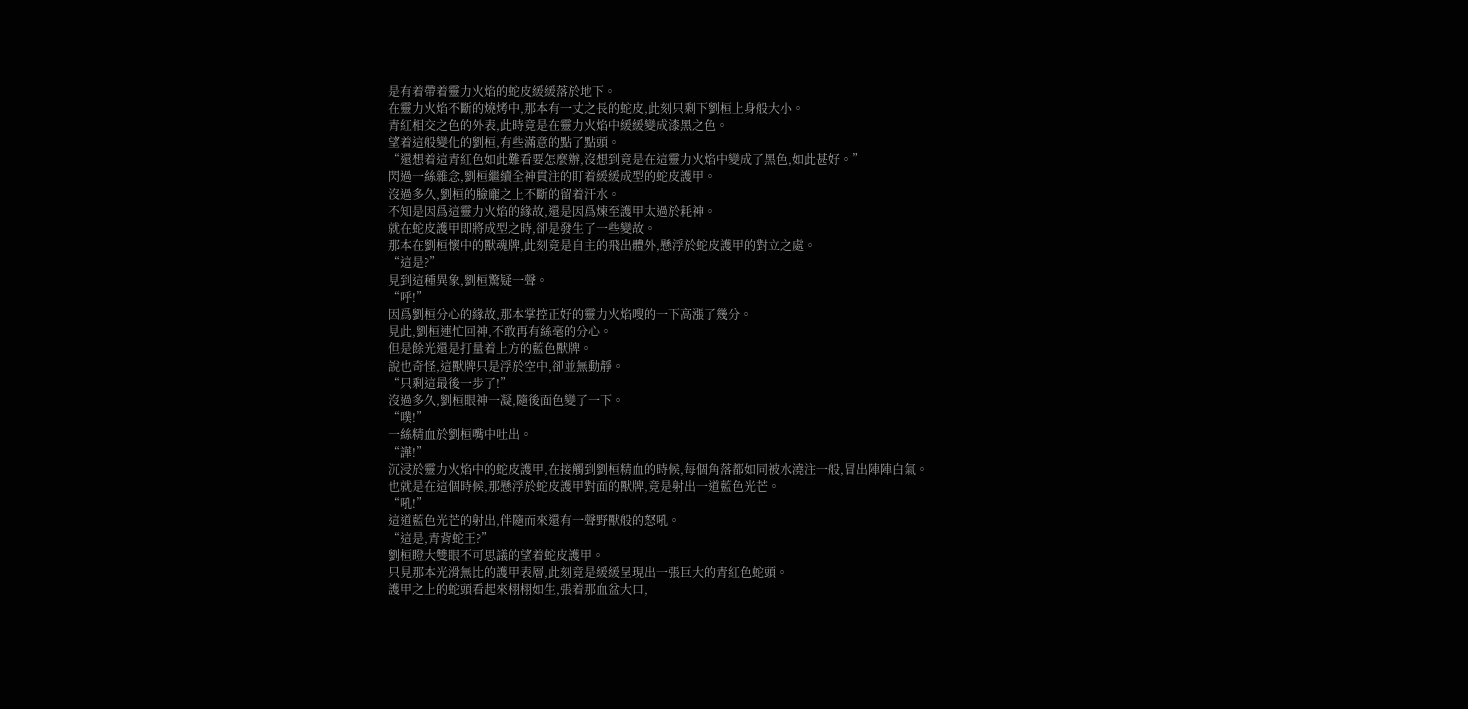是有着帶着靈力火焰的蛇皮緩緩落於地下。
在靈力火焰不斷的燒烤中,那本有一丈之長的蛇皮,此刻只剩下劉桓上身般大小。
青紅相交之色的外表,此時竟是在靈力火焰中緩緩變成漆黑之色。
望着這般變化的劉桓,有些滿意的點了點頭。
“還想着這青紅色如此難看要怎麼辦,沒想到竟是在這靈力火焰中變成了黑色,如此甚好。”
閃過一絲雜念,劉桓繼續全神貫注的盯着緩緩成型的蛇皮護甲。
沒過多久,劉桓的臉龐之上不斷的留着汗水。
不知是因爲這靈力火焰的緣故,還是因爲煉至護甲太過於耗神。
就在蛇皮護甲即將成型之時,卻是發生了一些變故。
那本在劉桓懷中的獸魂牌,此刻竟是自主的飛出體外,懸浮於蛇皮護甲的對立之處。
“這是?”
見到這種異象,劉桓驚疑一聲。
“呼!”
因爲劉桓分心的緣故,那本掌控正好的靈力火焰嗖的一下高漲了幾分。
見此,劉桓連忙回神,不敢再有絲毫的分心。
但是餘光還是打量着上方的藍色獸牌。
說也奇怪,這獸牌只是浮於空中,卻並無動靜。
“只剩這最後一步了!”
沒過多久,劉桓眼神一凝,隨後面色變了一下。
“噗!”
一絲精血於劉桓嘴中吐出。
“譁!”
沉浸於靈力火焰中的蛇皮護甲,在接觸到劉桓精血的時候,每個角落都如同被水澆注一般,冒出陣陣白氣。
也就是在這個時候,那懸浮於蛇皮護甲對面的獸牌,竟是射出一道藍色光芒。
“吼!”
這道藍色光芒的射出,伴隨而來還有一聲野獸般的怒吼。
“這是,青背蛇王?”
劉桓瞪大雙眼不可思議的望着蛇皮護甲。
只見那本光滑無比的護甲表層,此刻竟是緩緩呈現出一張巨大的青紅色蛇頭。
護甲之上的蛇頭看起來栩栩如生,張着那血盆大口,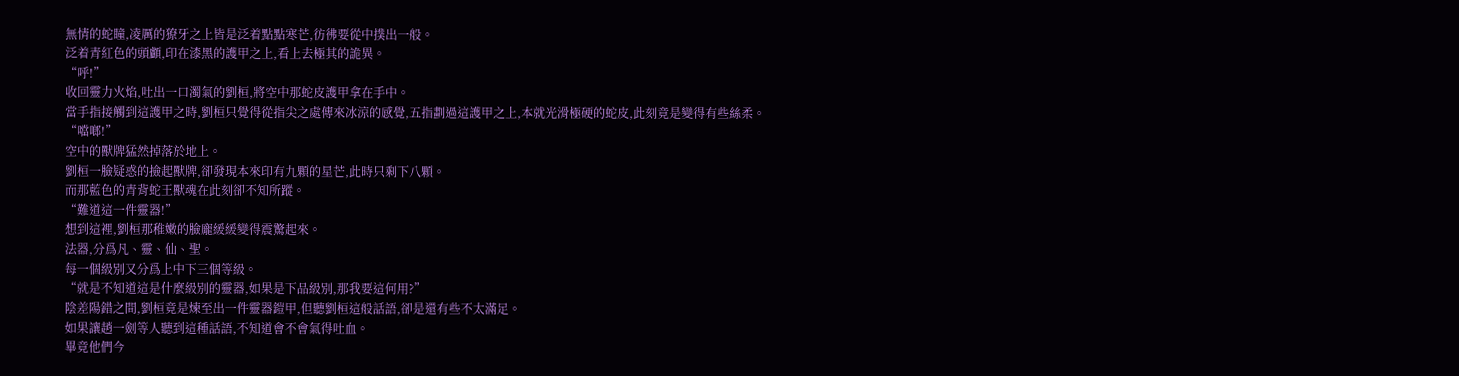無情的蛇瞳,凌厲的獠牙之上皆是泛着點點寒芒,彷彿要從中撲出一般。
泛着青紅色的頭顱,印在漆黑的護甲之上,看上去極其的詭異。
“呼!”
收回靈力火焰,吐出一口濁氣的劉桓,將空中那蛇皮護甲拿在手中。
當手指接觸到這護甲之時,劉桓只覺得從指尖之處傳來冰涼的感覺,五指劃過這護甲之上,本就光滑極硬的蛇皮,此刻竟是變得有些絲柔。
“噹啷!”
空中的獸牌猛然掉落於地上。
劉桓一臉疑惑的撿起獸牌,卻發現本來印有九顆的星芒,此時只剩下八顆。
而那藍色的青背蛇王獸魂在此刻卻不知所蹤。
“難道這一件靈器!”
想到這裡,劉桓那稚嫩的臉龐緩緩變得震驚起來。
法器,分爲凡、靈、仙、聖。
每一個級別又分爲上中下三個等級。
“就是不知道這是什麼級別的靈器,如果是下品級別,那我要這何用?”
陰差陽錯之間,劉桓竟是煉至出一件靈器鎧甲,但聽劉桓這般話語,卻是還有些不太滿足。
如果讓趙一劍等人聽到這種話語,不知道會不會氣得吐血。
畢竟他們今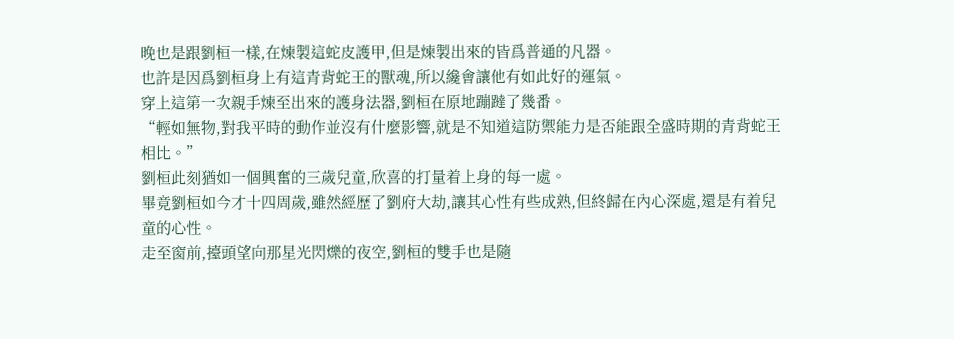晚也是跟劉桓一樣,在煉製這蛇皮護甲,但是煉製出來的皆爲普通的凡器。
也許是因爲劉桓身上有這青背蛇王的獸魂,所以纔會讓他有如此好的運氣。
穿上這第一次親手煉至出來的護身法器,劉桓在原地蹦躂了幾番。
“輕如無物,對我平時的動作並沒有什麼影響,就是不知道這防禦能力是否能跟全盛時期的青背蛇王相比。”
劉桓此刻猶如一個興奮的三歲兒童,欣喜的打量着上身的每一處。
畢竟劉桓如今才十四周歲,雖然經歷了劉府大劫,讓其心性有些成熟,但終歸在內心深處,還是有着兒童的心性。
走至窗前,擡頭望向那星光閃爍的夜空,劉桓的雙手也是隨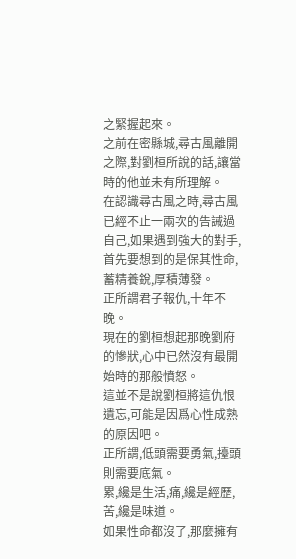之緊握起來。
之前在密縣城,尋古風離開之際,對劉桓所說的話,讓當時的他並未有所理解。
在認識尋古風之時,尋古風已經不止一兩次的告誡過自己,如果遇到強大的對手,首先要想到的是保其性命,蓄精養銳,厚積薄發。
正所謂君子報仇,十年不晚。
現在的劉桓想起那晚劉府的慘狀,心中已然沒有最開始時的那般憤怒。
這並不是說劉桓將這仇恨遺忘,可能是因爲心性成熟的原因吧。
正所謂,低頭需要勇氣,擡頭則需要底氣。
累,纔是生活,痛,纔是經歷,苦,纔是味道。
如果性命都沒了,那麼擁有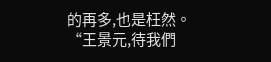的再多,也是枉然。
“王景元,待我們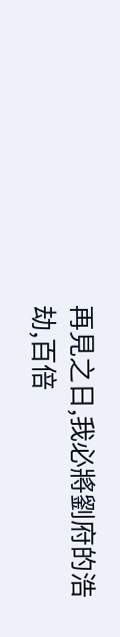再見之日,我必將劉府的浩劫,百倍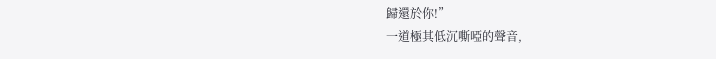歸還於你!”
一道極其低沉嘶啞的聲音,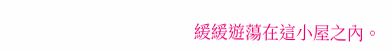緩緩遊蕩在這小屋之內。